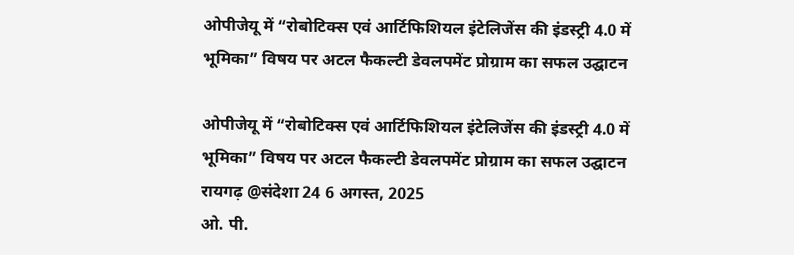ओपीजेयू में “रोबोटिक्स एवं आर्टिफिशियल इंटेलिजेंस की इंडस्ट्री 4.0 में भूमिका” विषय पर अटल फैकल्टी डेवलपमेंट प्रोग्राम का सफल उद्घाटन

ओपीजेयू में “रोबोटिक्स एवं आर्टिफिशियल इंटेलिजेंस की इंडस्ट्री 4.0 में भूमिका” विषय पर अटल फैकल्टी डेवलपमेंट प्रोग्राम का सफल उद्घाटन
रायगढ़ @संदेशा 24 6 अगस्त, 2025
ओ. पी.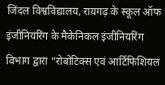जिंदल विश्वविद्यालय, रायगढ़ के स्कूल ऑफ इंजीनियरिंग के मैकेनिकल इंजीनियरिंग विभाग द्वारा “रोबोटिक्स एवं आर्टिफिशियल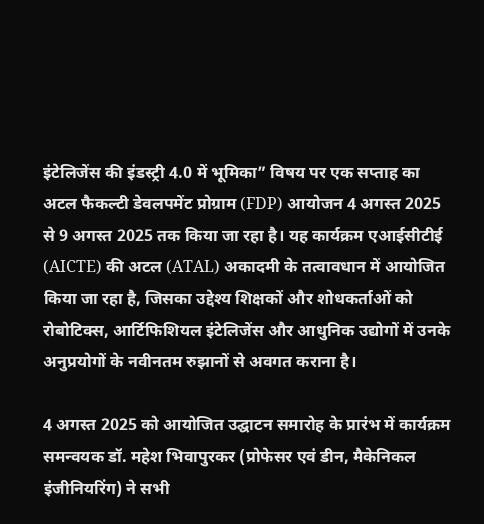इंटेलिजेंस की इंडस्ट्री 4.0 में भूमिका” विषय पर एक सप्ताह का अटल फैकल्टी डेवलपमेंट प्रोग्राम (FDP) आयोजन 4 अगस्त 2025 से 9 अगस्त 2025 तक किया जा रहा है। यह कार्यक्रम एआईसीटीई (AICTE) की अटल (ATAL) अकादमी के तत्वावधान में आयोजित किया जा रहा है, जिसका उद्देश्य शिक्षकों और शोधकर्ताओं को रोबोटिक्स, आर्टिफिशियल इंटेलिजेंस और आधुनिक उद्योगों में उनके अनुप्रयोगों के नवीनतम रुझानों से अवगत कराना है।

4 अगस्त 2025 को आयोजित उद्घाटन समारोह के प्रारंभ में कार्यक्रम समन्वयक डॉ. महेश भिवापुरकर (प्रोफेसर एवं डीन, मैकेनिकल इंजीनियरिंग) ने सभी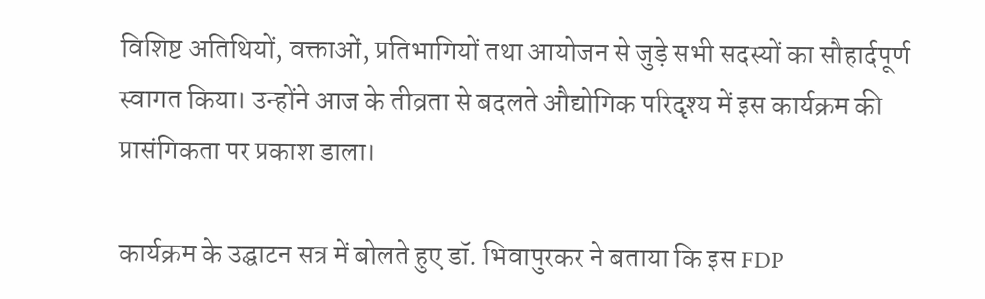विशिष्ट अतिथियों, वक्ताओं, प्रतिभागियों तथा आयोजन से जुड़े सभी सदस्यों का सौहार्दपूर्ण स्वागत किया। उन्होंने आज के तीव्रता से बदलते औद्योगिक परिदृश्य में इस कार्यक्रम की प्रासंगिकता पर प्रकाश डाला।

कार्यक्रम के उद्घाटन सत्र में बोलते हुए डॉ. भिवापुरकर ने बताया कि इस FDP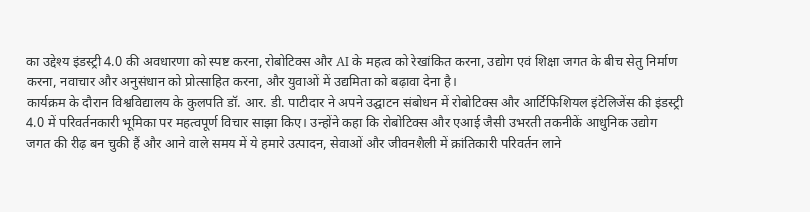का उद्देश्य इंडस्ट्री 4.0 की अवधारणा को स्पष्ट करना, रोबोटिक्स और AI के महत्व को रेखांकित करना, उद्योग एवं शिक्षा जगत के बीच सेतु निर्माण करना, नवाचार और अनुसंधान को प्रोत्साहित करना, और युवाओं में उद्यमिता को बढ़ावा देना है।
कार्यक्रम के दौरान विश्वविद्यालय के कुलपति डॉ. आर. डी. पाटीदार ने अपने उद्घाटन संबोधन में रोबोटिक्स और आर्टिफिशियल इंटेलिजेंस की इंडस्ट्री 4.0 में परिवर्तनकारी भूमिका पर महत्वपूर्ण विचार साझा किए। उन्होंने कहा कि रोबोटिक्स और एआई जैसी उभरती तकनीकें आधुनिक उद्योग जगत की रीढ़ बन चुकी हैं और आने वाले समय में ये हमारे उत्पादन, सेवाओं और जीवनशैली में क्रांतिकारी परिवर्तन लाने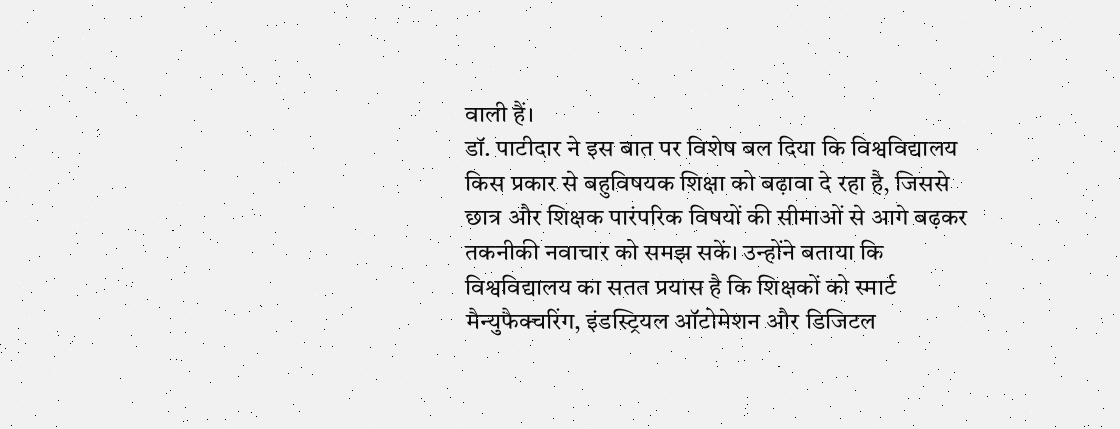वाली हैं।
डॉ. पाटीदार ने इस बात पर विशेष बल दिया कि विश्वविद्यालय किस प्रकार से बहुविषयक शिक्षा को बढ़ावा दे रहा है, जिससे छात्र और शिक्षक पारंपरिक विषयों की सीमाओं से आगे बढ़कर तकनीकी नवाचार को समझ सकें। उन्होंने बताया कि विश्वविद्यालय का सतत प्रयास है कि शिक्षकों को स्मार्ट मैन्युफैक्चरिंग, इंडस्ट्रियल ऑटोमेशन और डिजिटल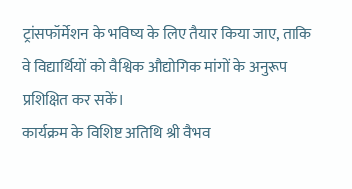ट्रांसफॉर्मेशन के भविष्य के लिए तैयार किया जाए, ताकि वे विद्यार्थियों को वैश्विक औद्योगिक मांगों के अनुरूप प्रशिक्षित कर सकें।
कार्यक्रम के विशिष्ट अतिथि श्री वैभव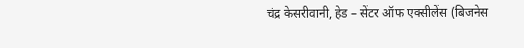चंद्र केसरीवानी, हेड – सेंटर ऑफ एक्सीलेंस (बिजनेस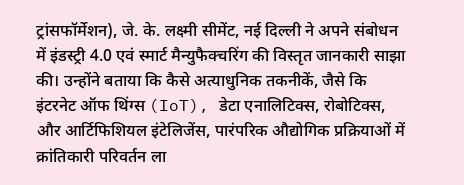ट्रांसफॉर्मेशन), जे. के. लक्ष्मी सीमेंट, नई दिल्ली ने अपने संबोधन में इंडस्ट्री 4.0 एवं स्मार्ट मैन्युफैक्चरिंग की विस्तृत जानकारी साझा की। उन्होंने बताया कि कैसे अत्याधुनिक तकनीकें, जैसे कि इंटरनेट ऑफ थिंग्स (IoT), डेटा एनालिटिक्स, रोबोटिक्स, और आर्टिफिशियल इंटेलिजेंस, पारंपरिक औद्योगिक प्रक्रियाओं में क्रांतिकारी परिवर्तन ला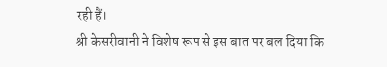रही हैं।
श्री केसरीवानी ने विशेष रूप से इस बात पर बल दिया कि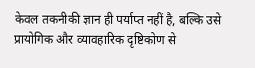केवल तकनीकी ज्ञान ही पर्याप्त नहीं है, बल्कि उसे प्रायोगिक और व्यावहारिक दृष्टिकोण से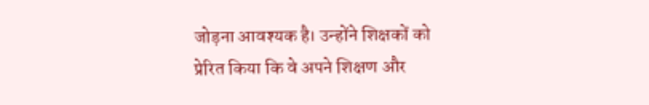जोड़ना आवश्यक है। उन्होंने शिक्षकों को प्रेरित किया कि वे अपने शिक्षण और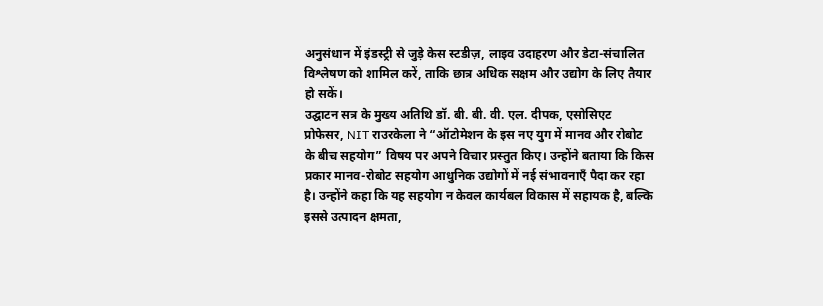अनुसंधान में इंडस्ट्री से जुड़े केस स्टडीज़, लाइव उदाहरण और डेटा-संचालित विश्लेषण को शामिल करें, ताकि छात्र अधिक सक्षम और उद्योग के लिए तैयार हो सकें।
उद्घाटन सत्र के मुख्य अतिथि डॉ. बी. बी. वी. एल. दीपक, एसोसिएट प्रोफेसर, NIT राउरकेला ने “ऑटोमेशन के इस नए युग में मानव और रोबोट के बीच सहयोग” विषय पर अपने विचार प्रस्तुत किए। उन्होंने बताया कि किस प्रकार मानव-रोबोट सहयोग आधुनिक उद्योगों में नई संभावनाएँ पैदा कर रहा है। उन्होंने कहा कि यह सहयोग न केवल कार्यबल विकास में सहायक है, बल्कि इससे उत्पादन क्षमता,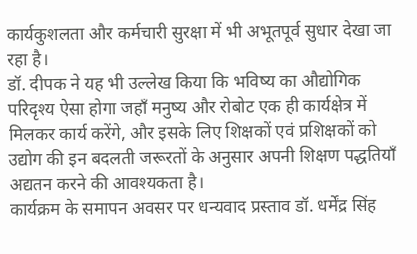कार्यकुशलता और कर्मचारी सुरक्षा में भी अभूतपूर्व सुधार देखा जा रहा है।
डॉ. दीपक ने यह भी उल्लेख किया कि भविष्य का औद्योगिक परिदृश्य ऐसा होगा जहाँ मनुष्य और रोबोट एक ही कार्यक्षेत्र में मिलकर कार्य करेंगे, और इसके लिए शिक्षकों एवं प्रशिक्षकों को उद्योग की इन बदलती जरूरतों के अनुसार अपनी शिक्षण पद्धतियाँ अद्यतन करने की आवश्यकता है।
कार्यक्रम के समापन अवसर पर धन्यवाद प्रस्ताव डॉ. धर्मेंद्र सिंह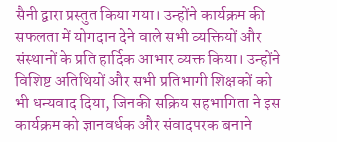सैनी द्वारा प्रस्तुत किया गया। उन्होंने कार्यक्रम की सफलता में योगदान देने वाले सभी व्यक्तियों और संस्थानों के प्रति हार्दिक आभार व्यक्त किया। उन्होंने विशिष्ट अतिथियों और सभी प्रतिभागी शिक्षकों को भी धन्यवाद दिया, जिनकी सक्रिय सहभागिता ने इस कार्यक्रम को ज्ञानवर्धक और संवादपरक बनाने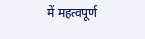में महत्वपूर्ण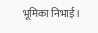भूमिका निभाई।